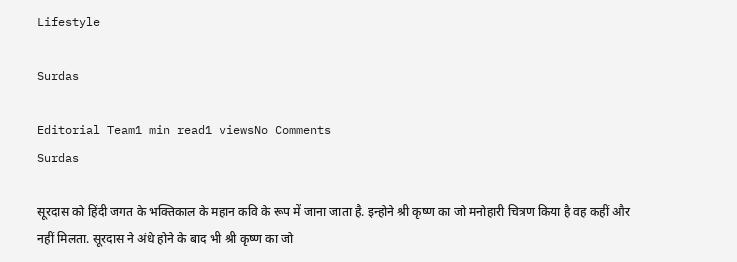Lifestyle

Surdas

Editorial Team1 min read1 viewsNo Comments
Surdas

सूरदास को हिंदी जगत के भक्तिकाल के महान कवि के रूप में जाना जाता है. इन्होने श्री कृष्ण का जो मनोहारी चित्रण किया है वह कहीं और नहीं मिलता. सूरदास ने अंधे होने के बाद भी श्री कृष्ण का जो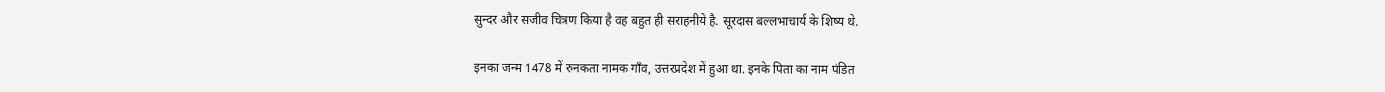सुन्दर और सजीव चित्रण किया है वह बहुत ही सराहनीये है. सूरदास बल्लभाचार्य के शिष्य थे.

इनका जन्म 1478 में रुनकता नामक गाँव, उत्तरप्रदेश में हुआ था. इनके पिता का नाम पंडित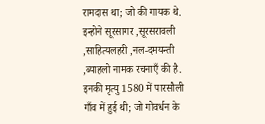रामदास था; जो की गायक थे. इन्होने सूरसागर ,सूरसरावली ,साहित्यलहरी ,नल-दमयन्ती ,ब्याहलो नामक रचनाएँ की है. इनकी मृत्यु 1580 में पारसौली गाँव में हुई थी; जो गोवर्धन के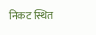निकट स्थित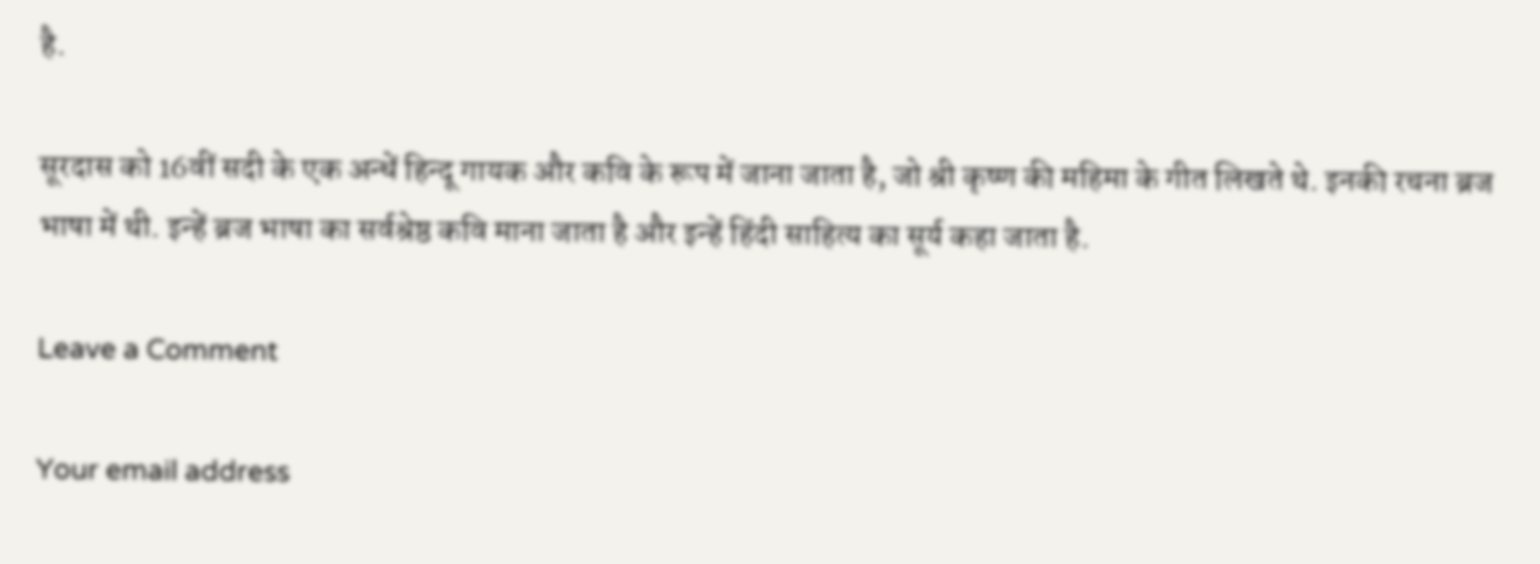है.

सूरदास को 16वीं सदी के एक अन्धें हिन्दू गायक और कवि के रूप में जाना जाता है, जो श्री कृष्ण की महिमा के गीत लिखते थे. इनकी रचना ब्रज भाषा में थी. इन्हें ब्रज भाषा का सर्वश्रेष्ठ कवि माना जाता है और इन्हें हिंदी साहित्य का सूर्य कहा जाता है.

Leave a Comment

Your email address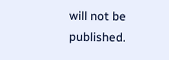will not be published.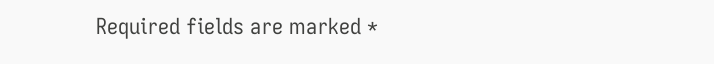Required fields are marked *